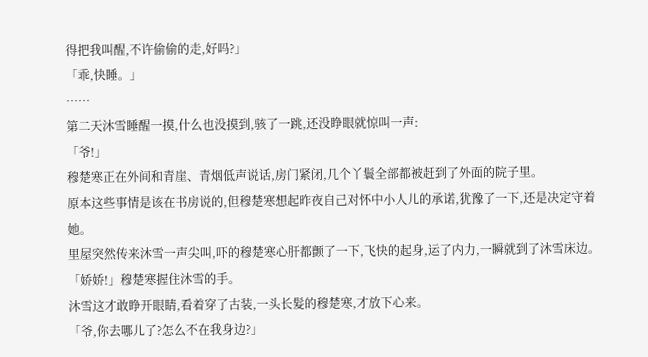得把我叫醒,不许偷偷的走,好吗?」
「乖,快睡。」
……
第二天沐雪睡醒一摸,什么也没摸到,骇了一跳,还没睁眼就惊叫一声:
「爷!」
穆楚寒正在外间和青崖、青烟低声说话,房门紧闭,几个丫鬟全部都被赶到了外面的院子里。
原本这些事情是该在书房说的,但穆楚寒想起昨夜自己对怀中小人儿的承诺,犹豫了一下,还是决定守着她。
里屋突然传来沐雪一声尖叫,吓的穆楚寒心肝都颤了一下,飞快的起身,运了内力,一瞬就到了沐雪床边。
「娇娇!」穆楚寒握住沐雪的手。
沐雪这才敢睁开眼睛,看着穿了古装,一头长髮的穆楚寒,才放下心来。
「爷,你去哪儿了?怎么不在我身边?」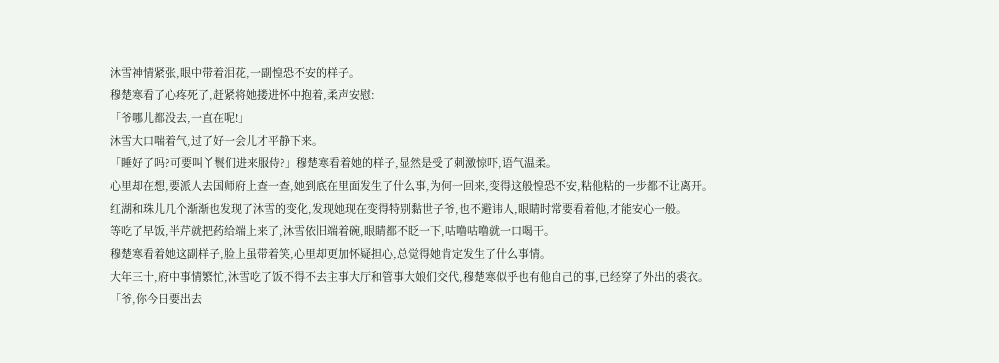沐雪神情紧张,眼中带着泪花,一副惶恐不安的样子。
穆楚寒看了心疼死了,赶紧将她搂进怀中抱着,柔声安慰:
「爷哪儿都没去,一直在呢!」
沐雪大口喘着气,过了好一会儿才平静下来。
「睡好了吗?可要叫丫鬟们进来服侍?」穆楚寒看着她的样子,显然是受了刺激惊吓,语气温柔。
心里却在想,要派人去国师府上查一查,她到底在里面发生了什么事,为何一回来,变得这般惶恐不安,粘他粘的一步都不让离开。
红湖和珠儿几个渐渐也发现了沐雪的变化,发现她现在变得特别黏世子爷,也不避讳人,眼睛时常要看着他,才能安心一般。
等吃了早饭,半芹就把药给端上来了,沐雪依旧端着碗,眼睛都不眨一下,咕噜咕噜就一口喝干。
穆楚寒看着她这副样子,脸上虽带着笑,心里却更加怀疑担心,总觉得她肯定发生了什么事情。
大年三十,府中事情繁忙,沐雪吃了饭不得不去主事大厅和管事大娘们交代,穆楚寒似乎也有他自己的事,已经穿了外出的裘衣。
「爷,你今日要出去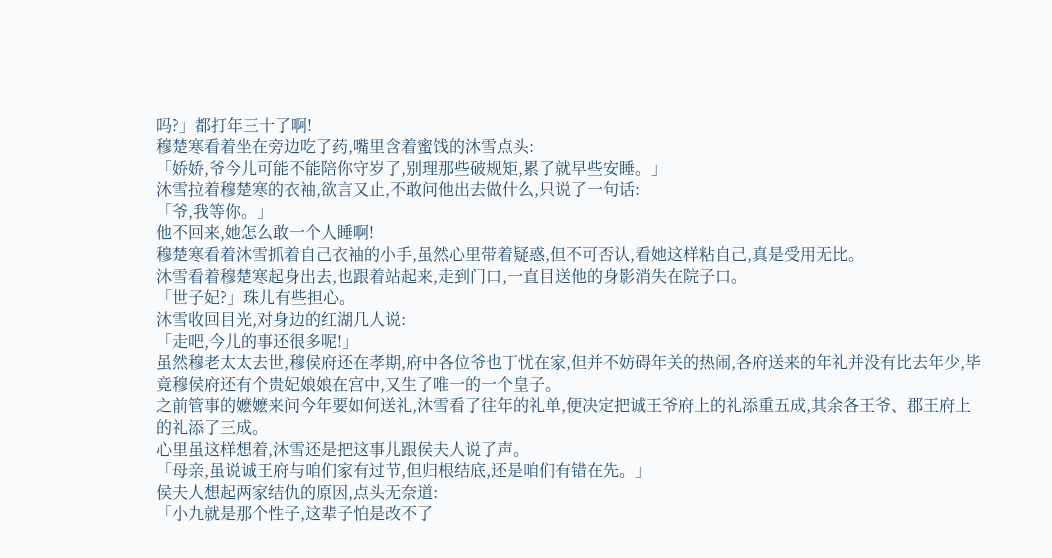吗?」都打年三十了啊!
穆楚寒看着坐在旁边吃了药,嘴里含着蜜饯的沐雪点头:
「娇娇,爷今儿可能不能陪你守岁了,别理那些破规矩,累了就早些安睡。」
沐雪拉着穆楚寒的衣袖,欲言又止,不敢问他出去做什么,只说了一句话:
「爷,我等你。」
他不回来,她怎么敢一个人睡啊!
穆楚寒看着沐雪抓着自己衣袖的小手,虽然心里带着疑惑,但不可否认,看她这样粘自己,真是受用无比。
沐雪看着穆楚寒起身出去,也跟着站起来,走到门口,一直目送他的身影消失在院子口。
「世子妃?」珠儿有些担心。
沐雪收回目光,对身边的红湖几人说:
「走吧,今儿的事还很多呢!」
虽然穆老太太去世,穆侯府还在孝期,府中各位爷也丁忧在家,但并不妨碍年关的热闹,各府送来的年礼并没有比去年少,毕竟穆侯府还有个贵妃娘娘在宫中,又生了唯一的一个皇子。
之前管事的嬷嬷来问今年要如何送礼,沐雪看了往年的礼单,便决定把诚王爷府上的礼添重五成,其余各王爷、郡王府上的礼添了三成。
心里虽这样想着,沐雪还是把这事儿跟侯夫人说了声。
「母亲,虽说诚王府与咱们家有过节,但归根结底,还是咱们有错在先。」
侯夫人想起两家结仇的原因,点头无奈道:
「小九就是那个性子,这辈子怕是改不了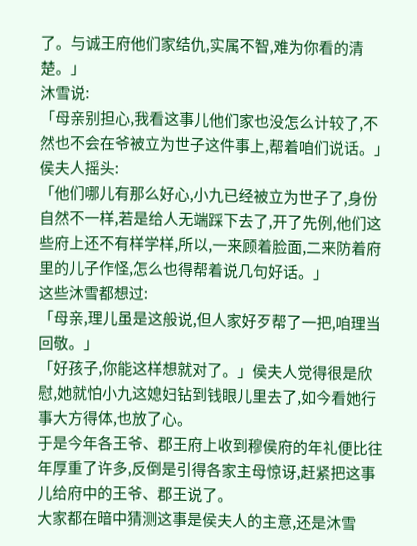了。与诚王府他们家结仇,实属不智,难为你看的清楚。」
沐雪说:
「母亲别担心,我看这事儿他们家也没怎么计较了,不然也不会在爷被立为世子这件事上,帮着咱们说话。」
侯夫人摇头:
「他们哪儿有那么好心,小九已经被立为世子了,身份自然不一样,若是给人无端踩下去了,开了先例,他们这些府上还不有样学样,所以,一来顾着脸面,二来防着府里的儿子作怪,怎么也得帮着说几句好话。」
这些沐雪都想过:
「母亲,理儿虽是这般说,但人家好歹帮了一把,咱理当回敬。」
「好孩子,你能这样想就对了。」侯夫人觉得很是欣慰,她就怕小九这媳妇钻到钱眼儿里去了,如今看她行事大方得体,也放了心。
于是今年各王爷、郡王府上收到穆侯府的年礼便比往年厚重了许多,反倒是引得各家主母惊讶,赶紧把这事儿给府中的王爷、郡王说了。
大家都在暗中猜测这事是侯夫人的主意,还是沐雪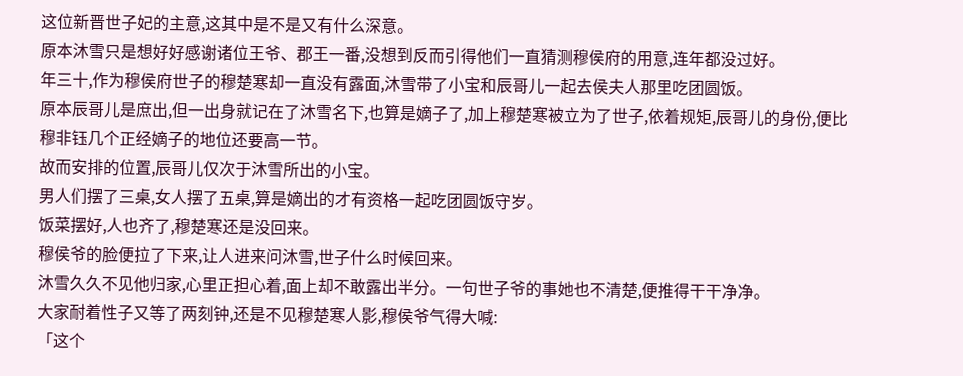这位新晋世子妃的主意,这其中是不是又有什么深意。
原本沐雪只是想好好感谢诸位王爷、郡王一番,没想到反而引得他们一直猜测穆侯府的用意,连年都没过好。
年三十,作为穆侯府世子的穆楚寒却一直没有露面,沐雪带了小宝和辰哥儿一起去侯夫人那里吃团圆饭。
原本辰哥儿是庶出,但一出身就记在了沐雪名下,也算是嫡子了,加上穆楚寒被立为了世子,依着规矩,辰哥儿的身份,便比穆非钰几个正经嫡子的地位还要高一节。
故而安排的位置,辰哥儿仅次于沐雪所出的小宝。
男人们摆了三桌,女人摆了五桌,算是嫡出的才有资格一起吃团圆饭守岁。
饭菜摆好,人也齐了,穆楚寒还是没回来。
穆侯爷的脸便拉了下来,让人进来问沐雪,世子什么时候回来。
沐雪久久不见他归家,心里正担心着,面上却不敢露出半分。一句世子爷的事她也不清楚,便推得干干净净。
大家耐着性子又等了两刻钟,还是不见穆楚寒人影,穆侯爷气得大喊:
「这个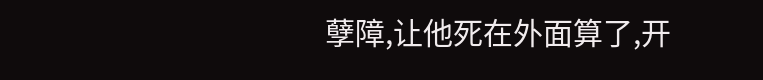孽障,让他死在外面算了,开